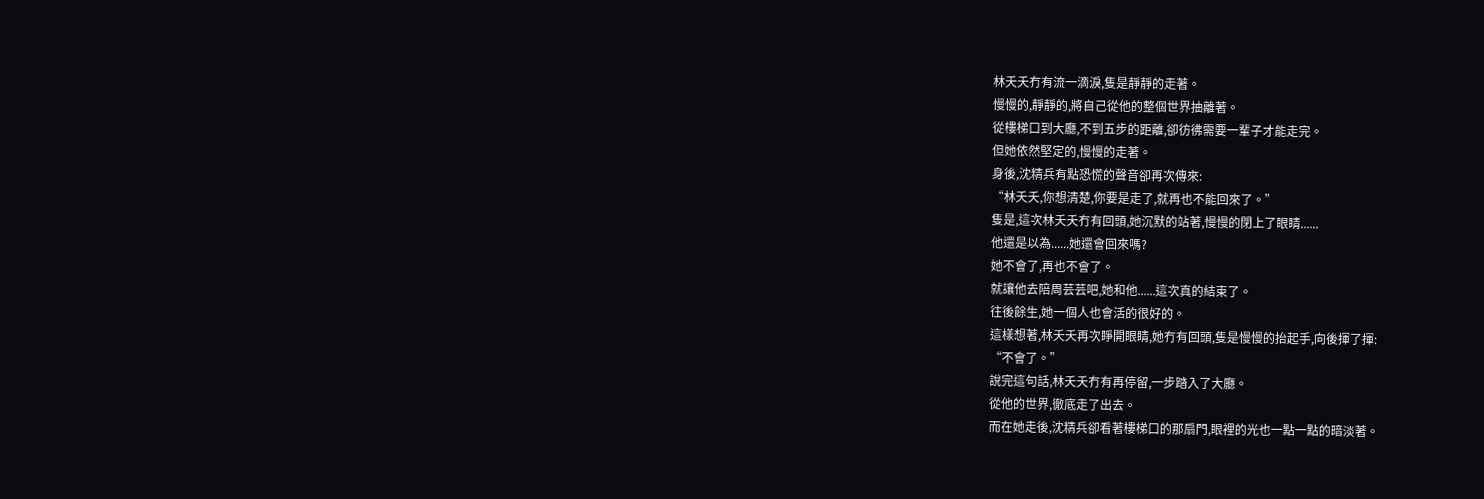林夭夭冇有流一滴淚,隻是靜靜的走著。
慢慢的,靜靜的,將自己從他的整個世界抽離著。
從樓梯口到大廳,不到五步的距離,卻彷彿需要一輩子才能走完。
但她依然堅定的,慢慢的走著。
身後,沈精兵有點恐慌的聲音卻再次傳來:
“林夭夭,你想清楚,你要是走了,就再也不能回來了。”
隻是,這次林夭夭冇有回頭,她沉默的站著,慢慢的閉上了眼睛......
他還是以為......她還會回來嗎?
她不會了,再也不會了。
就讓他去陪周芸芸吧,她和他......這次真的結束了。
往後餘生,她一個人也會活的很好的。
這樣想著,林夭夭再次睜開眼睛,她冇有回頭,隻是慢慢的抬起手,向後揮了揮:
“不會了。”
說完這句話,林夭夭冇有再停留,一步踏入了大廳。
從他的世界,徹底走了出去。
而在她走後,沈精兵卻看著樓梯口的那扇門,眼裡的光也一點一點的暗淡著。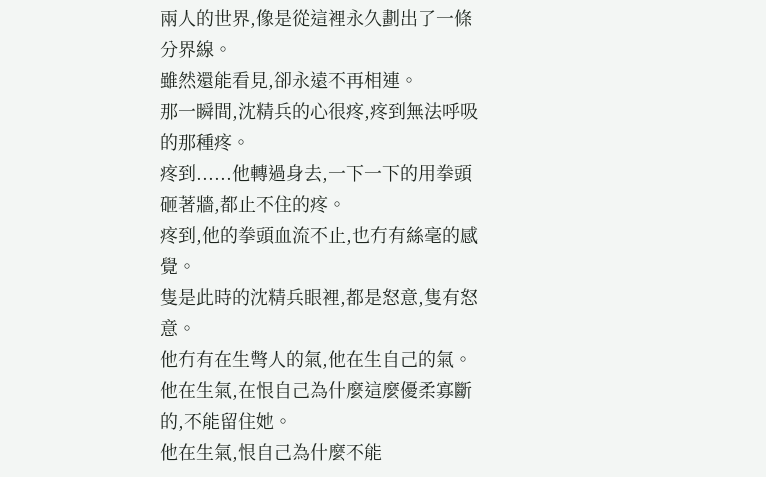兩人的世界,像是從這裡永久劃出了一條分界線。
雖然還能看見,卻永遠不再相連。
那一瞬間,沈精兵的心很疼,疼到無法呼吸的那種疼。
疼到......他轉過身去,一下一下的用拳頭砸著牆,都止不住的疼。
疼到,他的拳頭血流不止,也冇有絲毫的感覺。
隻是此時的沈精兵眼裡,都是怒意,隻有怒意。
他冇有在生彆人的氣,他在生自己的氣。
他在生氣,在恨自己為什麼這麼優柔寡斷的,不能留住她。
他在生氣,恨自己為什麼不能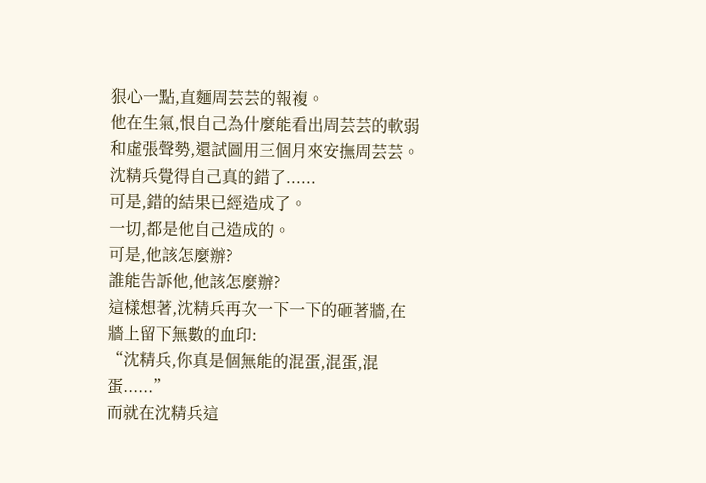狠心一點,直麵周芸芸的報複。
他在生氣,恨自己為什麼能看出周芸芸的軟弱和虛張聲勢,還試圖用三個月來安撫周芸芸。
沈精兵覺得自己真的錯了......
可是,錯的結果已經造成了。
一切,都是他自己造成的。
可是,他該怎麼辦?
誰能告訴他,他該怎麼辦?
這樣想著,沈精兵再次一下一下的砸著牆,在牆上留下無數的血印:
“沈精兵,你真是個無能的混蛋,混蛋,混蛋......”
而就在沈精兵這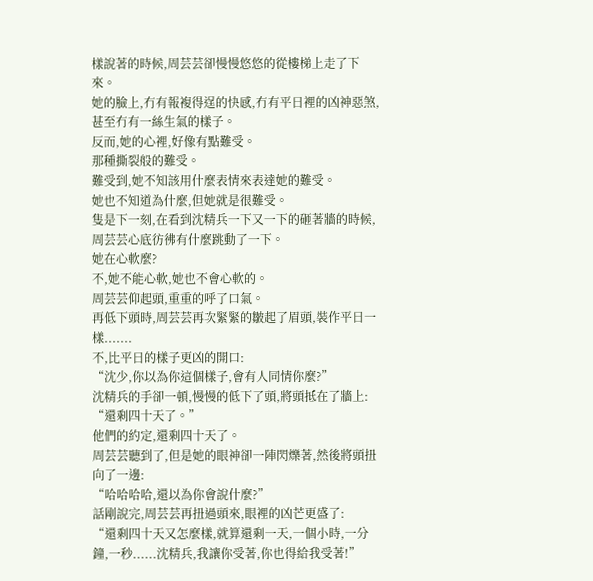樣說著的時候,周芸芸卻慢慢悠悠的從樓梯上走了下來。
她的臉上,冇有報複得逞的快感,冇有平日裡的凶神惡煞,甚至冇有一絲生氣的樣子。
反而,她的心裡,好像有點難受。
那種撕裂般的難受。
難受到,她不知該用什麼表情來表達她的難受。
她也不知道為什麼,但她就是很難受。
隻是下一刻,在看到沈精兵一下又一下的砸著牆的時候,周芸芸心底彷彿有什麼跳動了一下。
她在心軟麼?
不,她不能心軟,她也不會心軟的。
周芸芸仰起頭,重重的呼了口氣。
再低下頭時,周芸芸再次緊緊的皺起了眉頭,裝作平日一樣.......
不,比平日的樣子更凶的開口:
“沈少,你以為你這個樣子,會有人同情你麼?”
沈精兵的手卻一頓,慢慢的低下了頭,將頭抵在了牆上:
“還剩四十天了。”
他們的約定,還剩四十天了。
周芸芸聽到了,但是她的眼神卻一陣閃爍著,然後將頭扭向了一邊:
“哈哈哈哈,還以為你會說什麼?”
話剛說完,周芸芸再扭過頭來,眼裡的凶芒更盛了:
“還剩四十天又怎麼樣,就算還剩一天,一個小時,一分鐘,一秒......沈精兵,我讓你受著,你也得給我受著!”